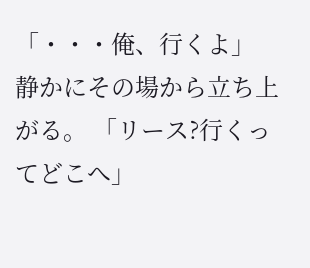「・・・俺、行くよ」 静かにその場から立ち上がる。 「リース?行くってどこへ」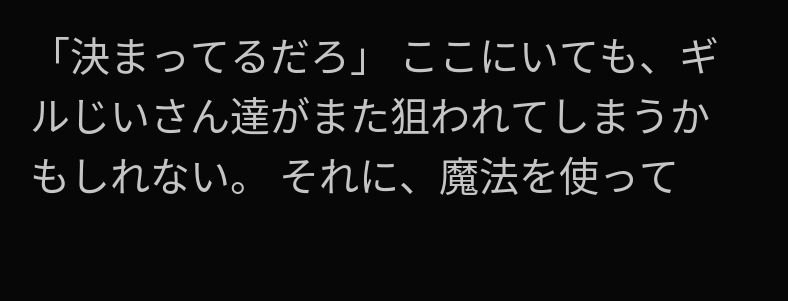「決まってるだろ」 ここにいても、ギルじいさん達がまた狙われてしまうかもしれない。 それに、魔法を使って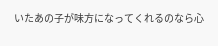いたあの子が味方になってくれるのなら心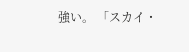強い。 「スカイ・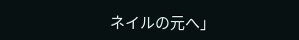ネイルの元へ」